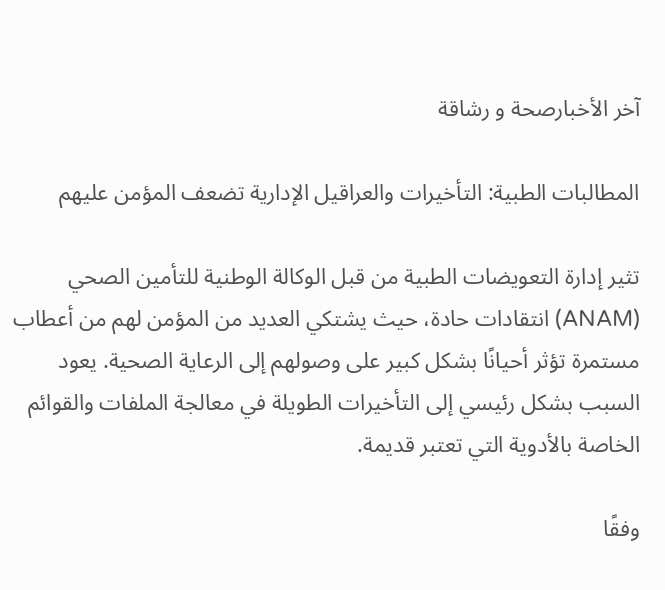آخر الأخبارصحة و رشاقة

المطالبات الطبية: التأخيرات والعراقيل الإدارية تضعف المؤمن عليهم

تثير إدارة التعويضات الطبية من قبل الوكالة الوطنية للتأمين الصحي (ANAM) انتقادات حادة، حيث يشتكي العديد من المؤمن لهم من أعطاب مستمرة تؤثر أحيانًا بشكل كبير على وصولهم إلى الرعاية الصحية. يعود السبب بشكل رئيسي إلى التأخيرات الطويلة في معالجة الملفات والقوائم الخاصة بالأدوية التي تعتبر قديمة.

وفقًا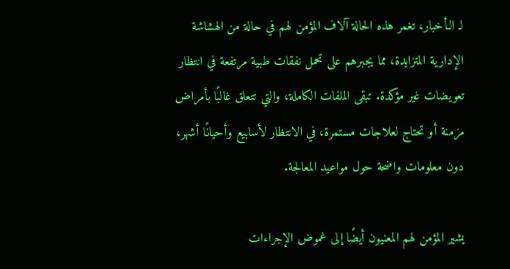لـ الـأخبار، تغمر هذه الحالة آلاف المؤمن لهم في حالة من الهشاشة الإدارية المتزايدة، مما يجبرهم على تحمل نفقات طبية مرتفعة في انتظار تعويضات غير مؤكدة. تبقى الملفات الكاملة، والتي تتعلق غالبًا بأمراض مزمنة أو تحتاج لعلاجات مستمرة، في الانتظار لأسابيع وأحيانًا أشهر، دون معلومات واضحة حول مواعيد المعالجة.

يشير المؤمن لهم المعنيون أيضًا إلى غموض الإجراءات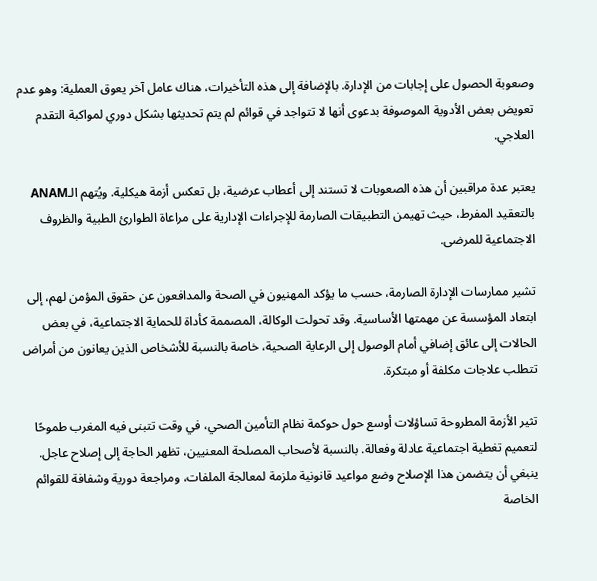وصعوبة الحصول على إجابات من الإدارة. بالإضافة إلى هذه التأخيرات، هناك عامل آخر يعوق العملية: وهو عدم تعويض بعض الأدوية الموصوفة بدعوى أنها لا تتواجد في قوائم لم يتم تحديثها بشكل دوري لمواكبة التقدم العلاجي.

يعتبر عدة مراقبين أن هذه الصعوبات لا تستند إلى أعطاب عرضية، بل تعكس أزمة هيكلية. ويُتهم الـANAM بالتعقيد المفرط، حيث تهيمن التطبيقات الصارمة للإجراءات الإدارية على مراعاة الطوارئ الطبية والظروف الاجتماعية للمرضى.

تشير ممارسات الإدارة الصارمة، حسب ما يؤكد المهنيون في الصحة والمدافعون عن حقوق المؤمن لهم، إلى ابتعاد المؤسسة عن مهمتها الأساسية. وقد تحولت الوكالة، المصممة كأداة للحماية الاجتماعية، في بعض الحالات إلى عائق إضافي أمام الوصول إلى الرعاية الصحية، خاصة بالنسبة للأشخاص الذين يعانون من أمراض تتطلب علاجات مكلفة أو مبتكرة.

تثير الأزمة المطروحة تساؤلات أوسع حول حوكمة نظام التأمين الصحي، في وقت تتبنى فيه المغرب طموحًا لتعميم تغطية اجتماعية عادلة وفعالة. بالنسبة لأصحاب المصلحة المعنيين، تظهر الحاجة إلى إصلاح عاجل. ينبغي أن يتضمن هذا الإصلاح وضع مواعيد قانونية ملزمة لمعالجة الملفات، ومراجعة دورية وشفافة للقوائم الخاصة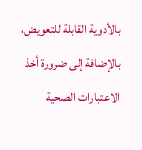بالأدوية القابلة للتعويض، بالإضافة إلى ضرورة أخذ الاعتبارات الصحية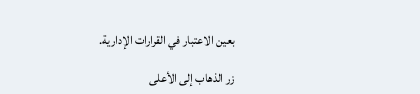بعين الاعتبار في القرارات الإدارية.

زر الذهاب إلى الأعلى